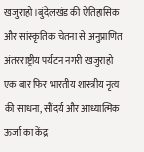खजुराहो।बुंदेलखंड की ऐतिहासिक और सांस्कृतिक चेतना से अनुप्राणित अंतरराष्ट्रीय पर्यटन नगरी खजुराहो एक बार फिर भारतीय शास्त्रीय नृत्य की साधना, सौंदर्य और आध्यात्मिक ऊर्जा का केंद्र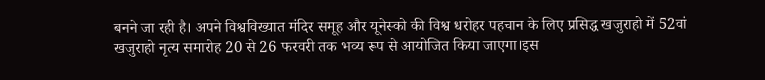बनने जा रही है। अपने विश्वविख्यात मंदिर समूह और यूनेस्को की विश्व धरोहर पहचान के लिए प्रसिद्ध खजुराहो में 52वां खजुराहो नृत्य समारोह 20 से 26 फरवरी तक भव्य रूप से आयोजित किया जाएगा।इस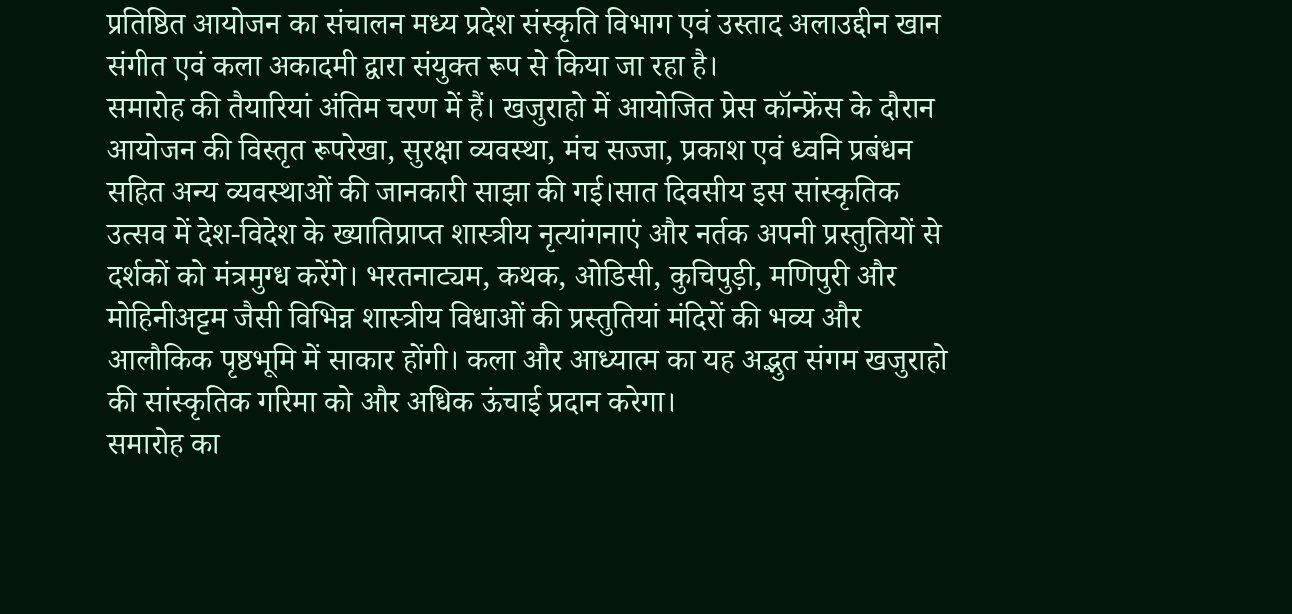प्रतिष्ठित आयोजन का संचालन मध्य प्रदेश संस्कृति विभाग एवं उस्ताद अलाउद्दीन खान संगीत एवं कला अकादमी द्वारा संयुक्त रूप से किया जा रहा है।
समारोह की तैयारियां अंतिम चरण में हैं। खजुराहो में आयोजित प्रेस कॉन्फ्रेंस के दौरान आयोजन की विस्तृत रूपरेखा, सुरक्षा व्यवस्था, मंच सज्जा, प्रकाश एवं ध्वनि प्रबंधन सहित अन्य व्यवस्थाओं की जानकारी साझा की गई।सात दिवसीय इस सांस्कृतिक उत्सव में देश-विदेश के ख्यातिप्राप्त शास्त्रीय नृत्यांगनाएं और नर्तक अपनी प्रस्तुतियों से दर्शकों को मंत्रमुग्ध करेंगे। भरतनाट्यम, कथक, ओडिसी, कुचिपुड़ी, मणिपुरी और मोहिनीअट्टम जैसी विभिन्न शास्त्रीय विधाओं की प्रस्तुतियां मंदिरों की भव्य और आलौकिक पृष्ठभूमि में साकार होंगी। कला और आध्यात्म का यह अद्भुत संगम खजुराहो की सांस्कृतिक गरिमा को और अधिक ऊंचाई प्रदान करेगा।
समारोह का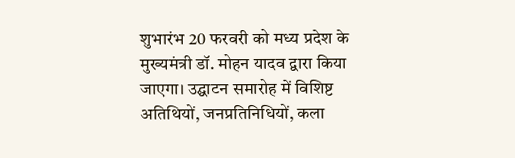शुभारंभ 20 फरवरी को मध्य प्रदेश के मुख्यमंत्री डॉ. मोहन यादव द्वारा किया जाएगा। उद्घाटन समारोह में विशिष्ट अतिथियों, जनप्रतिनिधियों, कला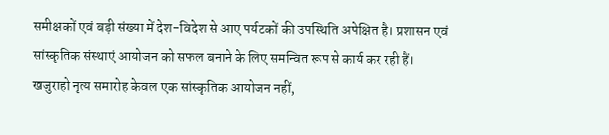समीक्षकों एवं बड़ी संख्या में देश-विदेश से आए पर्यटकों की उपस्थिति अपेक्षित है। प्रशासन एवं सांस्कृतिक संस्थाएं आयोजन को सफल बनाने के लिए समन्वित रूप से कार्य कर रही हैं।
खजुराहो नृत्य समारोह केवल एक सांस्कृतिक आयोजन नहीं,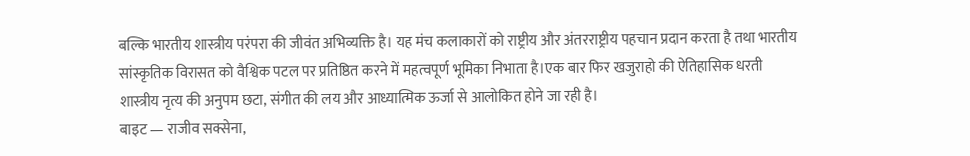बल्कि भारतीय शास्त्रीय परंपरा की जीवंत अभिव्यक्ति है। यह मंच कलाकारों को राष्ट्रीय और अंतरराष्ट्रीय पहचान प्रदान करता है तथा भारतीय सांस्कृतिक विरासत को वैश्विक पटल पर प्रतिष्ठित करने में महत्वपूर्ण भूमिका निभाता है।एक बार फिर खजुराहो की ऐतिहासिक धरती शास्त्रीय नृत्य की अनुपम छटा, संगीत की लय और आध्यात्मिक ऊर्जा से आलोकित होने जा रही है।
बाइट — राजीव सक्सेना,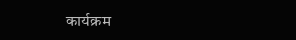कार्यक्रम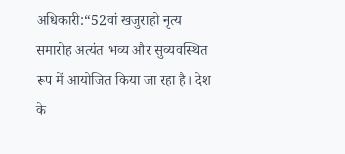अधिकारी:“52वां खजुराहो नृत्य समारोह अत्यंत भव्य और सुव्यवस्थित रूप में आयोजित किया जा रहा है। देश के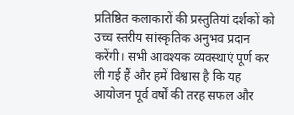प्रतिष्ठित कलाकारों की प्रस्तुतियां दर्शकों को उच्च स्तरीय सांस्कृतिक अनुभव प्रदान करेंगी। सभी आवश्यक व्यवस्थाएं पूर्ण कर ली गई हैं और हमें विश्वास है कि यह आयोजन पूर्व वर्षों की तरह सफल और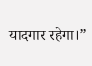यादगार रहेगा।”